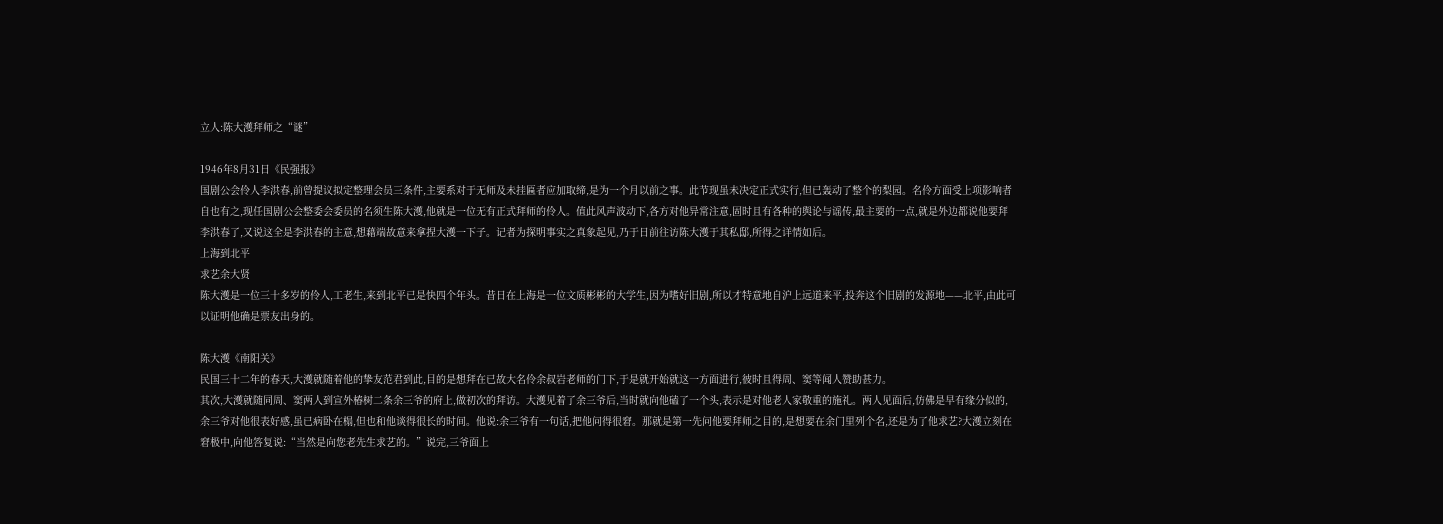立人:陈大濩拜师之“谜”

1946年8月31日《民强报》
国剧公会伶人李洪春,前曾提议拟定整理会员三条件,主要系对于无师及未挂匾者应加取缔,是为一个月以前之事。此节现虽未决定正式实行,但已轰动了整个的梨园。名伶方面受上项影响者自也有之,现任国剧公会整委会委员的名须生陈大濩,他就是一位无有正式拜师的伶人。值此风声波动下,各方对他异常注意,固时且有各种的舆论与谣传,最主要的一点,就是外边都说他要拜李洪春了,又说这全是李洪春的主意,想藉端故意来拿捏大濩一下子。记者为探明事实之真象起见,乃于日前往访陈大濩于其私邸,所得之详情如后。
上海到北平
求艺余大贤
陈大濩是一位三十多岁的伶人,工老生,来到北平已是快四个年头。昔日在上海是一位文质彬彬的大学生,因为嗜好旧剧,所以才特意地自沪上远道来平,投奔这个旧剧的发源地——北平,由此可以证明他确是票友出身的。

陈大濩《南阳关》
民国三十二年的春天,大濩就随着他的挚友范君到此,目的是想拜在已故大名伶余叔岩老师的门下,于是就开始就这一方面进行,彼时且得周、窦等闻人赞助甚力。
其次,大濩就随同周、窦两人到宣外椿树二条余三爷的府上,做初次的拜访。大濩见着了余三爷后,当时就向他磕了一个头,表示是对他老人家敬重的施礼。两人见面后,仿佛是早有缘分似的,余三爷对他很表好感,虽已病卧在榻,但也和他谈得很长的时间。他说:余三爷有一句话,把他问得很窘。那就是第一先问他要拜师之目的,是想要在余门里列个名,还是为了他求艺?大濩立刻在窘极中,向他答复说:“当然是向您老先生求艺的。”说完,三爷面上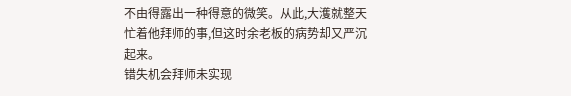不由得露出一种得意的微笑。从此,大濩就整天忙着他拜师的事,但这时余老板的病势却又严沉起来。
错失机会拜师未实现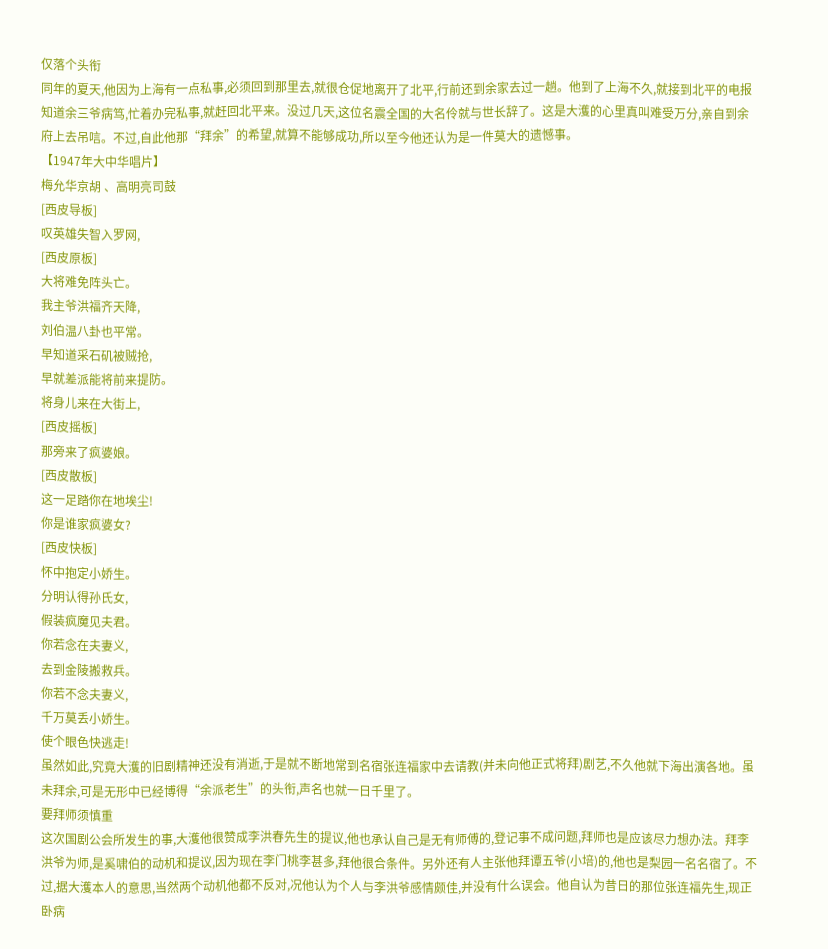仅落个头衔
同年的夏天,他因为上海有一点私事,必须回到那里去,就很仓促地离开了北平,行前还到余家去过一趟。他到了上海不久,就接到北平的电报知道余三爷病笃,忙着办完私事,就赶回北平来。没过几天,这位名震全国的大名伶就与世长辞了。这是大濩的心里真叫难受万分,亲自到余府上去吊唁。不过,自此他那“拜余”的希望,就算不能够成功,所以至今他还认为是一件莫大的遗憾事。
【1947年大中华唱片】
梅允华京胡 、高明亮司鼓
[西皮导板]
叹英雄失智入罗网,
[西皮原板]
大将难免阵头亡。
我主爷洪福齐天降,
刘伯温八卦也平常。
早知道采石矶被贼抢,
早就差派能将前来提防。
将身儿来在大街上,
[西皮摇板]
那旁来了疯婆娘。
[西皮散板]
这一足踏你在地埃尘!
你是谁家疯婆女?
[西皮快板]
怀中抱定小娇生。
分明认得孙氏女,
假装疯魔见夫君。
你若念在夫妻义,
去到金陵搬救兵。
你若不念夫妻义,
千万莫丢小娇生。
使个眼色快逃走!
虽然如此,究竟大濩的旧剧精神还没有消逝,于是就不断地常到名宿张连福家中去请教(并未向他正式将拜)剧艺,不久他就下海出演各地。虽未拜余,可是无形中已经博得“余派老生”的头衔,声名也就一日千里了。
要拜师须慎重
这次国剧公会所发生的事,大濩他很赞成李洪春先生的提议,他也承认自己是无有师傅的,登记事不成问题,拜师也是应该尽力想办法。拜李洪爷为师,是奚啸伯的动机和提议,因为现在李门桃李甚多,拜他很合条件。另外还有人主张他拜谭五爷(小培)的,他也是梨园一名名宿了。不过,据大濩本人的意思,当然两个动机他都不反对,况他认为个人与李洪爷感情颇佳,并没有什么误会。他自认为昔日的那位张连福先生,现正卧病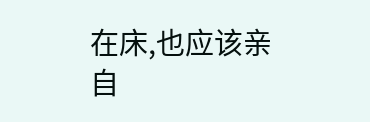在床,也应该亲自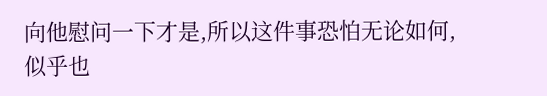向他慰问一下才是,所以这件事恐怕无论如何,似乎也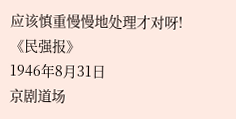应该慎重慢慢地处理才对呀!
《民强报》
1946年8月31日
京剧道场